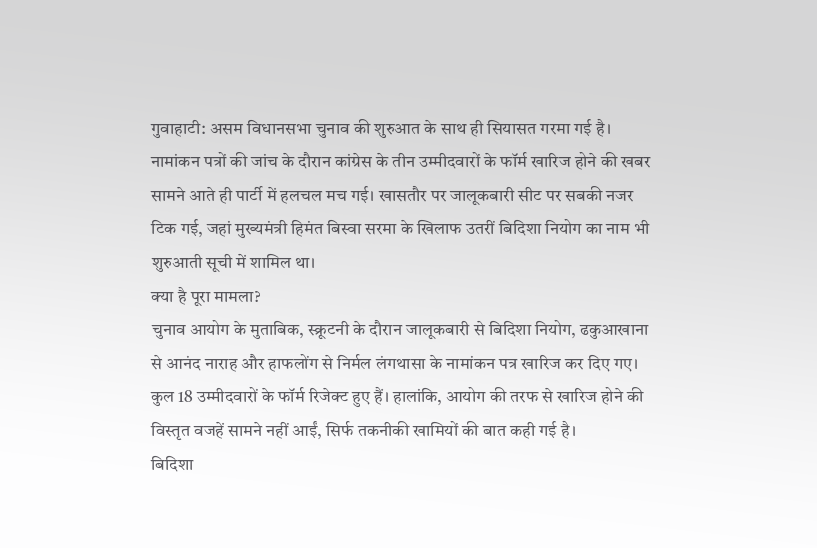गुवाहाटी: असम विधानसभा चुनाव की शुरुआत के साथ ही सियासत गरमा गई है। नामांकन पत्रों की जांच के दौरान कांग्रेस के तीन उम्मीदवारों के फॉर्म खारिज होने की खबर सामने आते ही पार्टी में हलचल मच गई। खासतौर पर जालूकबारी सीट पर सबकी नजर टिक गई, जहां मुख्यमंत्री हिमंत बिस्वा सरमा के खिलाफ उतरीं बिदिशा नियोग का नाम भी शुरुआती सूची में शामिल था।
क्या है पूरा मामला?
चुनाव आयोग के मुताबिक, स्क्रूटनी के दौरान जालूकबारी से बिदिशा नियोग, ढकुआखाना से आनंद नाराह और हाफलोंग से निर्मल लंगथासा के नामांकन पत्र खारिज कर दिए गए। कुल 18 उम्मीदवारों के फॉर्म रिजेक्ट हुए हैं। हालांकि, आयोग की तरफ से खारिज होने की विस्तृत वजहें सामने नहीं आईं, सिर्फ तकनीकी खामियों की बात कही गई है।
बिदिशा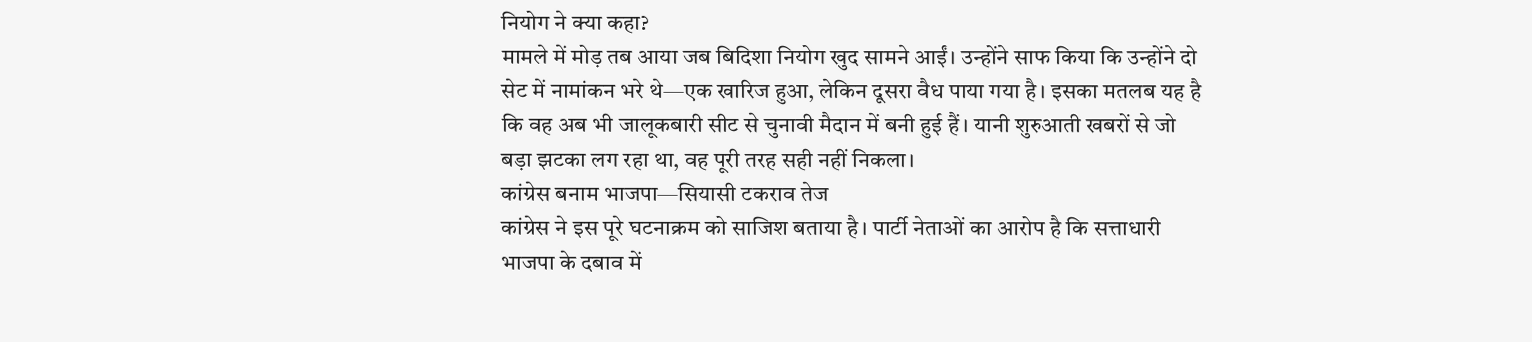नियोग ने क्या कहा?
मामले में मोड़ तब आया जब बिदिशा नियोग खुद सामने आईं। उन्होंने साफ किया कि उन्होंने दो सेट में नामांकन भरे थे—एक खारिज हुआ, लेकिन दूसरा वैध पाया गया है। इसका मतलब यह है कि वह अब भी जालूकबारी सीट से चुनावी मैदान में बनी हुई हैं। यानी शुरुआती खबरों से जो बड़ा झटका लग रहा था, वह पूरी तरह सही नहीं निकला।
कांग्रेस बनाम भाजपा—सियासी टकराव तेज
कांग्रेस ने इस पूरे घटनाक्रम को साजिश बताया है। पार्टी नेताओं का आरोप है कि सत्ताधारी भाजपा के दबाव में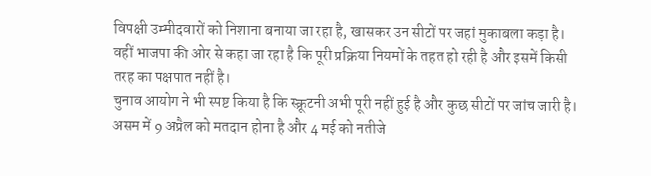विपक्षी उम्मीदवारों को निशाना बनाया जा रहा है, खासकर उन सीटों पर जहां मुकाबला कड़ा है। वहीं भाजपा की ओर से कहा जा रहा है कि पूरी प्रक्रिया नियमों के तहत हो रही है और इसमें किसी तरह का पक्षपात नहीं है।
चुनाव आयोग ने भी स्पष्ट किया है कि स्क्रूटनी अभी पूरी नहीं हुई है और कुछ सीटों पर जांच जारी है। असम में 9 अप्रैल को मतदान होना है और 4 मई को नतीजे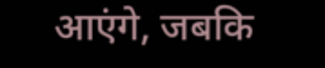आएंगे, जबकि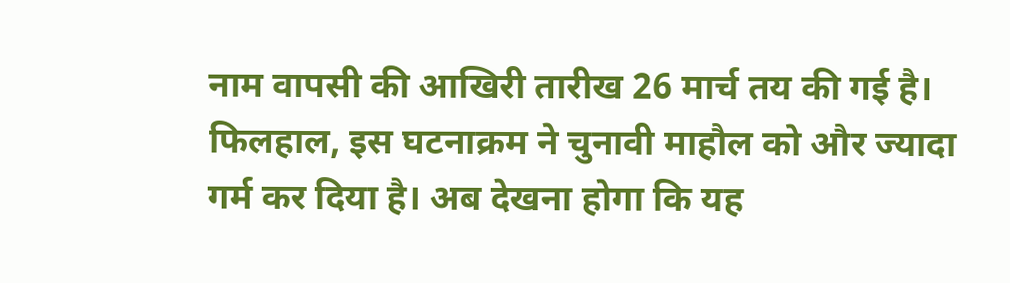नाम वापसी की आखिरी तारीख 26 मार्च तय की गई है।
फिलहाल, इस घटनाक्रम ने चुनावी माहौल को और ज्यादा गर्म कर दिया है। अब देखना होगा कि यह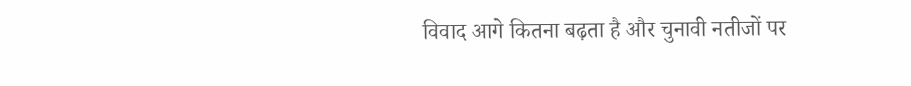विवाद आगे कितना बढ़ता है और चुनावी नतीजों पर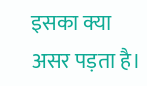इसका क्या असर पड़ता है।